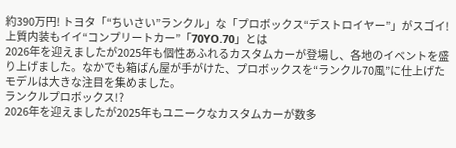約390万円! トヨタ「“ちいさい”ランクル」な「プロボックス“デストロイヤー”」がスゴイ! 上質内装もイイ“コンプリートカー”「70YO.70」とは
2026年を迎えましたが2025年も個性あふれるカスタムカーが登場し、各地のイベントを盛り上げました。なかでも箱ばん屋が手がけた、プロボックスを“ランクル70風”に仕上げたモデルは大きな注目を集めました。
ランクルプロボックス!?
2026年を迎えましたが2025年もユニークなカスタムカーが数多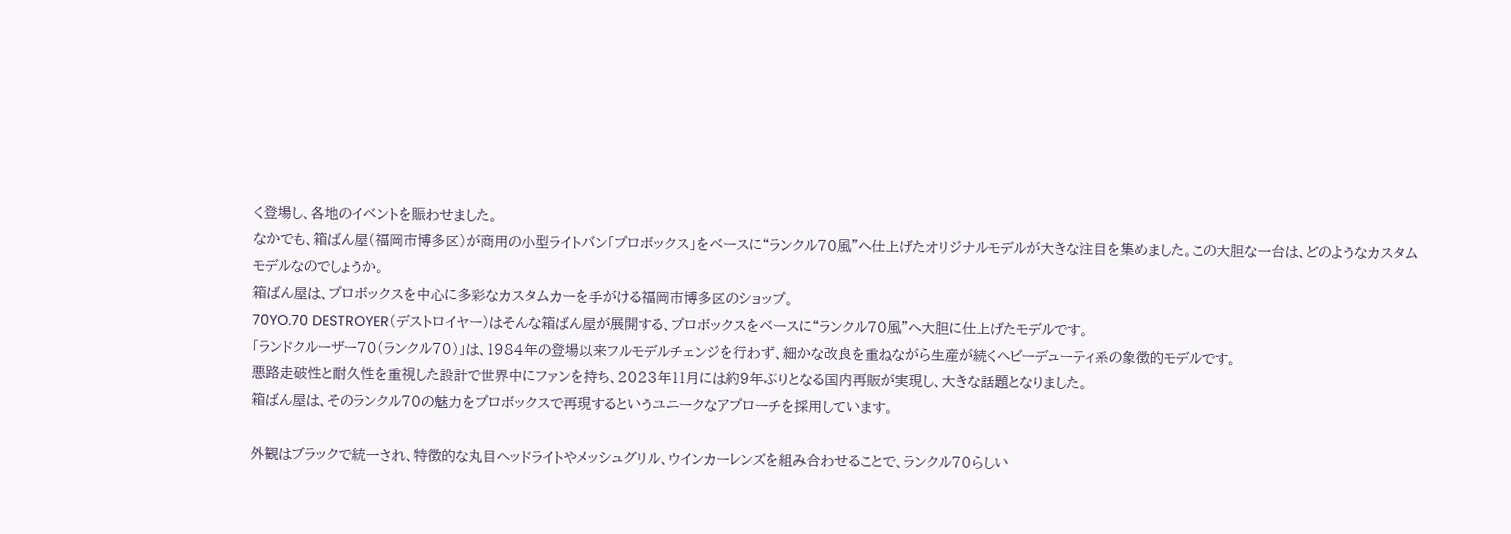く登場し、各地のイベントを賑わせました。
なかでも、箱ばん屋(福岡市博多区)が商用の小型ライトバン「プロボックス」をベースに“ランクル70風”へ仕上げたオリジナルモデルが大きな注目を集めました。この大胆な一台は、どのようなカスタムモデルなのでしょうか。
箱ばん屋は、プロボックスを中心に多彩なカスタムカーを手がける福岡市博多区のショップ。
70YO.70 DESTROYER(デストロイヤー)はそんな箱ばん屋が展開する、プロボックスをベースに“ランクル70風”へ大胆に仕上げたモデルです。
「ランドクルーザー70(ランクル70)」は、1984年の登場以来フルモデルチェンジを行わず、細かな改良を重ねながら生産が続くヘビーデューティ系の象徴的モデルです。
悪路走破性と耐久性を重視した設計で世界中にファンを持ち、2023年11月には約9年ぶりとなる国内再販が実現し、大きな話題となりました。
箱ばん屋は、そのランクル70の魅力をプロボックスで再現するというユニークなアプローチを採用しています。

外観はブラックで統一され、特徴的な丸目ヘッドライトやメッシュグリル、ウインカーレンズを組み合わせることで、ランクル70らしい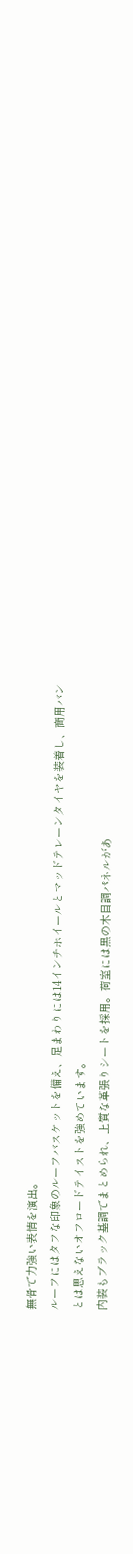無骨で力強い表情を演出。
ルーフにはタフな印象のルーフバスケットを備え、足まわりには14インチホイールとマッドテレーンタイヤを装着し、商用バンとは思えないオフロードテイストを強めています。
内装もブラック基調でまとめられ、上質な革張りシートを採用。荷室には黒の木目調パネルがあ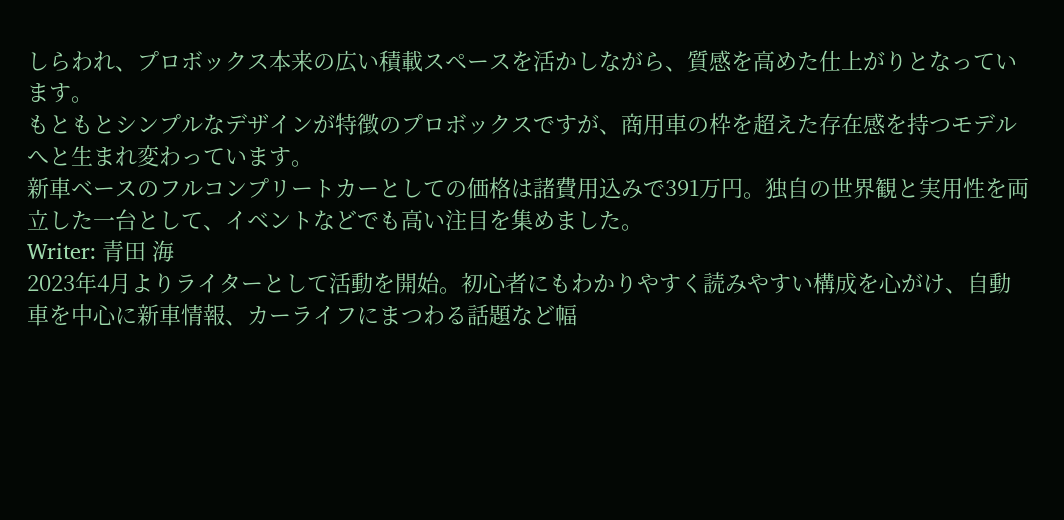しらわれ、プロボックス本来の広い積載スペースを活かしながら、質感を高めた仕上がりとなっています。
もともとシンプルなデザインが特徴のプロボックスですが、商用車の枠を超えた存在感を持つモデルへと生まれ変わっています。
新車ベースのフルコンプリートカーとしての価格は諸費用込みで391万円。独自の世界観と実用性を両立した一台として、イベントなどでも高い注目を集めました。
Writer: 青田 海
2023年4月よりライターとして活動を開始。初心者にもわかりやすく読みやすい構成を心がけ、自動車を中心に新車情報、カーライフにまつわる話題など幅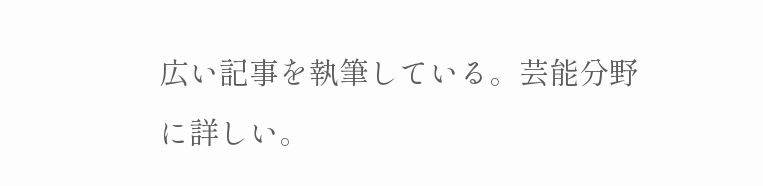広い記事を執筆している。芸能分野に詳しい。